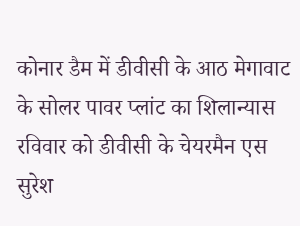कोनार डैम में डीवीसी के आठ मेगावाट के सोलर पावर प्लांट का शिलान्यास रविवार को डीवीसी के चेयरमैन एस सुरेश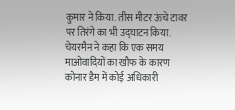कुमार ने किया. तीस मीटर ऊंचे टावर पर तिरंगे का भी उद्घाटन किया. चेयरमैन ने कहा कि एक समय माओवादियों का खौफ के कारण कोनार डैम में कोई अधिकारी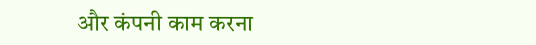और कंपनी काम करना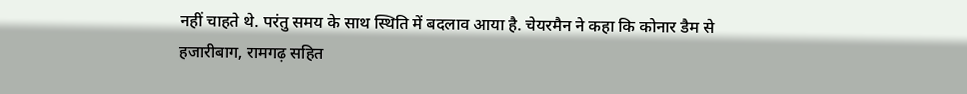नहीं चाहते थे. परंतु समय के साथ स्थिति में बदलाव आया है. चेयरमैन ने कहा कि कोनार डैम से हजारीबाग, रामगढ़ सहित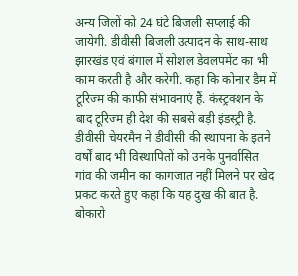अन्य जिलों को 24 घंटे बिजली सप्लाई की जायेगी. डीवीसी बिजली उत्पादन के साथ-साथ झारखंड एवं बंगाल में सोशल डेवलपमेंट का भी काम करती है और करेगी. कहा कि कोनार डैम में टूरिज्म की काफी संभावनाएं हैं. कंस्ट्रक्शन के बाद टूरिज्म ही देश की सबसे बड़ी इंडस्ट्री है. डीवीसी चेयरमैन ने डीवीसी की स्थापना के इतने वर्षों बाद भी विस्थापितों को उनके पुनर्वासित गांव की जमीन का कागजात नहीं मिलने पर खेद प्रकट करते हुए कहा कि यह दुख की बात है.
बोकारो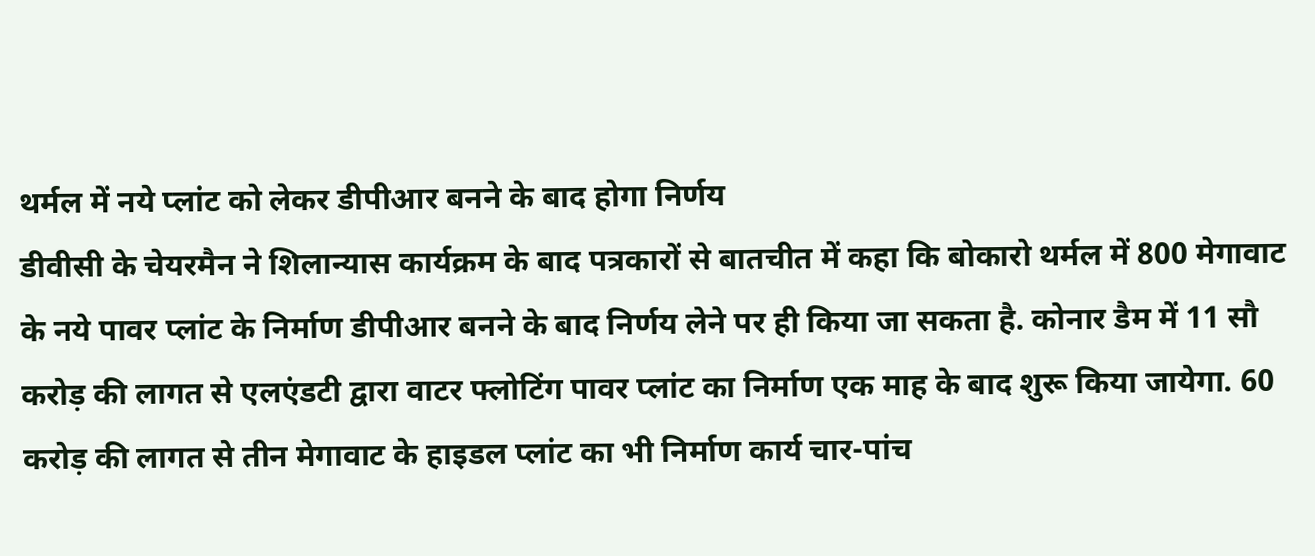थर्मल में नये प्लांट को लेकर डीपीआर बनने के बाद होगा निर्णय
डीवीसी के चेयरमैन ने शिलान्यास कार्यक्रम के बाद पत्रकारों से बातचीत में कहा कि बोकारो थर्मल में 800 मेगावाट के नये पावर प्लांट के निर्माण डीपीआर बनने के बाद निर्णय लेने पर ही किया जा सकता है. कोनार डैम में 11 सौ करोड़ की लागत से एलएंडटी द्वारा वाटर फ्लोटिंग पावर प्लांट का निर्माण एक माह के बाद शुरू किया जायेगा. 60 करोड़ की लागत से तीन मेगावाट के हाइडल प्लांट का भी निर्माण कार्य चार-पांच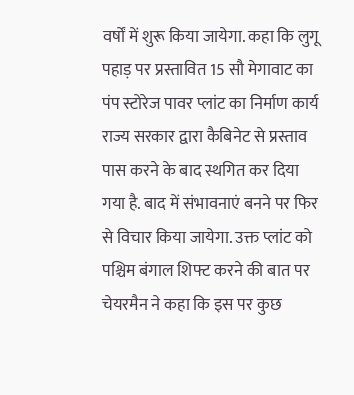वर्षों में शुरू किया जायेगा. कहा कि लुगू पहाड़ पर प्रस्तावित 15 सौ मेगावाट का पंप स्टोरेज पावर प्लांट का निर्माण कार्य राज्य सरकार द्वारा कैबिनेट से प्रस्ताव पास करने के बाद स्थगित कर दिया गया है. बाद में संभावनाएं बनने पर फिर से विचार किया जायेगा. उक्त प्लांट को पश्चिम बंगाल शिफ्ट करने की बात पर चेयरमैन ने कहा कि इस पर कुछ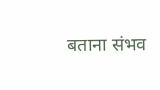बताना संभव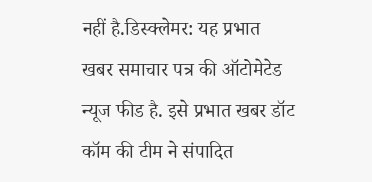नहीं है.डिस्क्लेमर: यह प्रभात खबर समाचार पत्र की ऑटोमेटेड न्यूज फीड है. इसे प्रभात खबर डॉट कॉम की टीम ने संपादित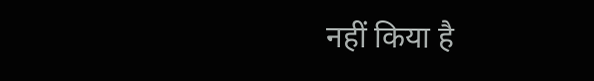नहीं किया है